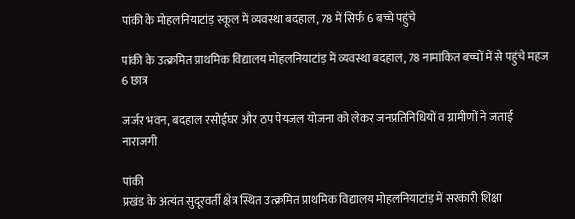पांकी के मोहलनियाटांड़ स्कूल में व्यवस्था बदहाल, 78 में सिर्फ 6 बच्चे पहुंचे

पांकी के उत्क्रमित प्राथमिक विद्यालय मोहलनियाटांड़ में व्यवस्था बदहाल, 78 नामांकित बच्चों में से पहुंचे महज 6 छात्र

जर्जर भवन, बदहाल रसोईघर और ठप पेयजल योजना को लेकर जनप्रतिनिधियों व ग्रामीणों ने जताई नाराजगी

पांकी
प्रखंड के अत्यंत सुदूरवर्ती क्षेत्र स्थित उत्क्रमित प्राथमिक विद्यालय मोहलनियाटांड़ में सरकारी शिक्षा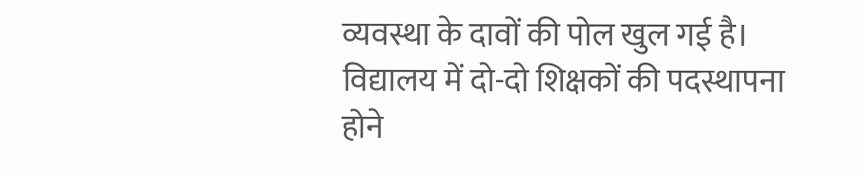व्यवस्था के दावों की पोल खुल गई है। विद्यालय में दो-दो शिक्षकों की पदस्थापना होने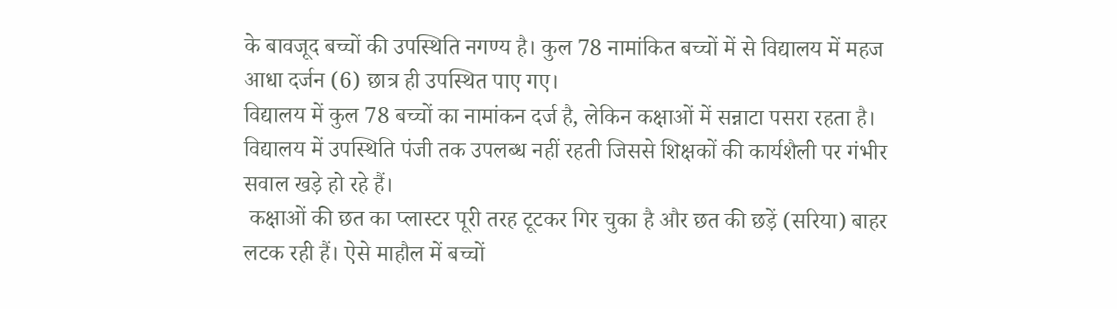के बावजूद बच्चों की उपस्थिति नगण्य है। कुल 78 नामांकित बच्चों में से विद्यालय में महज आधा दर्जन (6) छात्र ही उपस्थित पाए गए।
विद्यालय में कुल 78 बच्चों का नामांकन दर्ज है, लेकिन कक्षाओं में सन्नाटा पसरा रहता है। विद्यालय में उपस्थिति पंजी तक उपलब्ध नहीं रहती जिससे शिक्षकों की कार्यशैली पर गंभीर सवाल खड़े हो रहे हैं।
 कक्षाओं की छत का प्लास्टर पूरी तरह टूटकर गिर चुका है और छत की छड़ें (सरिया) बाहर लटक रही हैं। ऐसे माहौल में बच्चों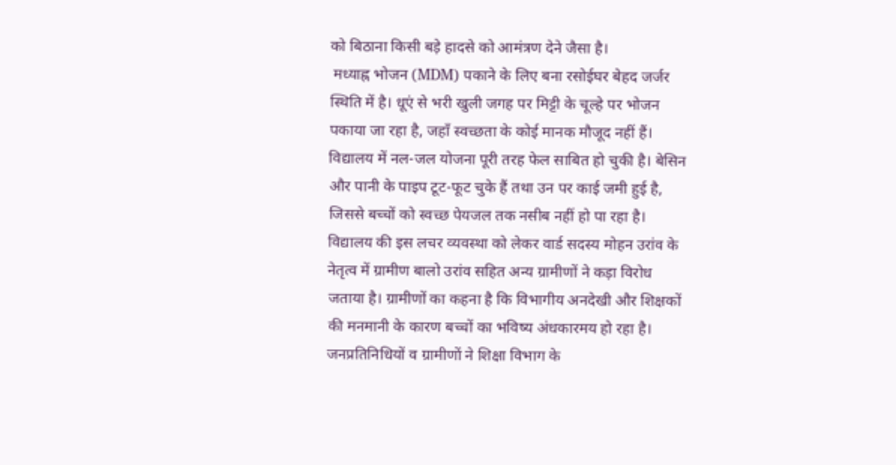को बिठाना किसी बड़े हादसे को आमंत्रण देने जैसा है।
 मध्याह्न भोजन (MDM) पकाने के लिए बना रसोईघर बेहद जर्जर स्थिति में है। धूएं से भरी खुली जगह पर मिट्टी के चूल्हे पर भोजन पकाया जा रहा है, जहाँ स्वच्छता के कोई मानक मौजूद नहीं हैं।
विद्यालय में नल-जल योजना पूरी तरह फेल साबित हो चुकी है। बेसिन और पानी के पाइप टूट-फूट चुके हैं तथा उन पर काई जमी हुई है, जिससे बच्चों को स्वच्छ पेयजल तक नसीब नहीं हो पा रहा है।
विद्यालय की इस लचर व्यवस्था को लेकर वार्ड सदस्य मोहन उरांव के नेतृत्व में ग्रामीण बालो उरांव सहित अन्य ग्रामीणों ने कड़ा विरोध जताया है। ग्रामीणों का कहना है कि विभागीय अनदेखी और शिक्षकों की मनमानी के कारण बच्चों का भविष्य अंधकारमय हो रहा है। जनप्रतिनिधियों व ग्रामीणों ने शिक्षा विभाग के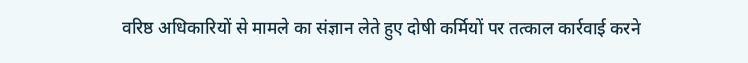वरिष्ठ अधिकारियों से मामले का संज्ञान लेते हुए दोषी कर्मियों पर तत्काल कार्रवाई करने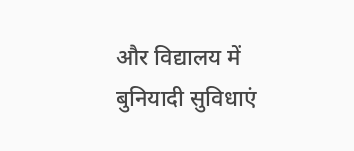और विद्यालय में बुनियादी सुविधाएं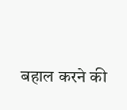बहाल करने की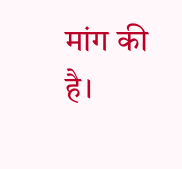मांग की है।